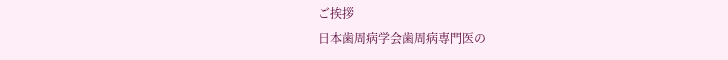ご挨拶
日本歯周病学会歯周病専門医の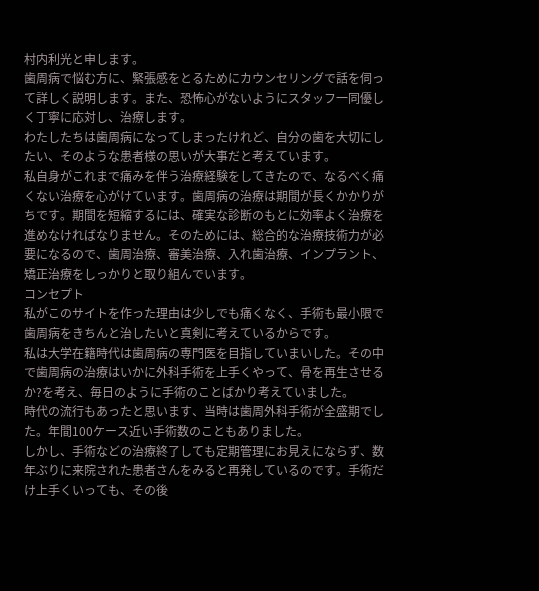村内利光と申します。
歯周病で悩む方に、緊張感をとるためにカウンセリングで話を伺って詳しく説明します。また、恐怖心がないようにスタッフ一同優しく丁寧に応対し、治療します。
わたしたちは歯周病になってしまったけれど、自分の歯を大切にしたい、そのような患者様の思いが大事だと考えています。
私自身がこれまで痛みを伴う治療経験をしてきたので、なるべく痛くない治療を心がけています。歯周病の治療は期間が長くかかりがちです。期間を短縮するには、確実な診断のもとに効率よく治療を進めなければなりません。そのためには、総合的な治療技術力が必要になるので、歯周治療、審美治療、入れ歯治療、インプラント、矯正治療をしっかりと取り組んでいます。
コンセプト
私がこのサイトを作った理由は少しでも痛くなく、手術も最小限で歯周病をきちんと治したいと真剣に考えているからです。
私は大学在籍時代は歯周病の専門医を目指していまいした。その中で歯周病の治療はいかに外科手術を上手くやって、骨を再生させるか?を考え、毎日のように手術のことばかり考えていました。
時代の流行もあったと思います、当時は歯周外科手術が全盛期でした。年間100ケース近い手術数のこともありました。
しかし、手術などの治療終了しても定期管理にお見えにならず、数年ぶりに来院された患者さんをみると再発しているのです。手術だけ上手くいっても、その後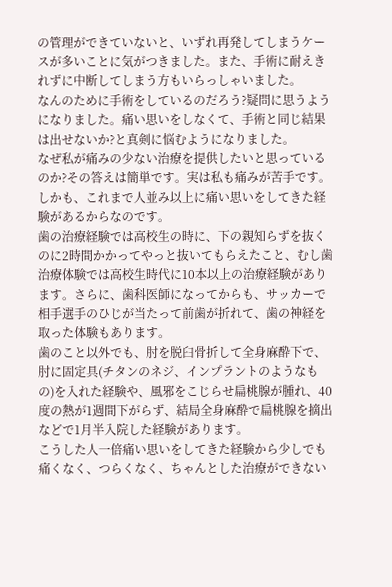の管理ができていないと、いずれ再発してしまうケースが多いことに気がつきました。また、手術に耐えきれずに中断してしまう方もいらっしゃいました。
なんのために手術をしているのだろう?疑問に思うようになりました。痛い思いをしなくて、手術と同じ結果は出せないか?と真剣に悩むようになりました。
なぜ私が痛みの少ない治療を提供したいと思っているのか?その答えは簡単です。実は私も痛みが苦手です。しかも、これまで人並み以上に痛い思いをしてきた経験があるからなのです。
歯の治療経験では高校生の時に、下の親知らずを抜くのに2時間かかってやっと抜いてもらえたこと、むし歯治療体験では高校生時代に10本以上の治療経験があります。さらに、歯科医師になってからも、サッカーで相手選手のひじが当たって前歯が折れて、歯の神経を取った体験もあります。
歯のこと以外でも、肘を脱臼骨折して全身麻酔下で、肘に固定具(チタンのネジ、インプラントのようなもの)を入れた経験や、風邪をこじらせ扁桃腺が腫れ、40度の熱が1週間下がらず、結局全身麻酔で扁桃腺を摘出などで1月半入院した経験があります。
こうした人一倍痛い思いをしてきた経験から少しでも痛くなく、つらくなく、ちゃんとした治療ができない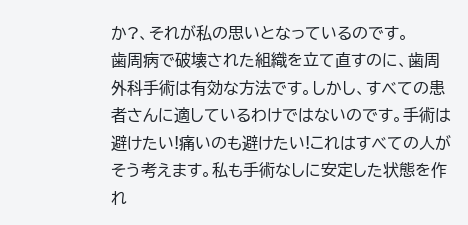か?、それが私の思いとなっているのです。
歯周病で破壊された組織を立て直すのに、歯周外科手術は有効な方法です。しかし、すべての患者さんに適しているわけではないのです。手術は避けたい!痛いのも避けたい!これはすべての人がそう考えます。私も手術なしに安定した状態を作れ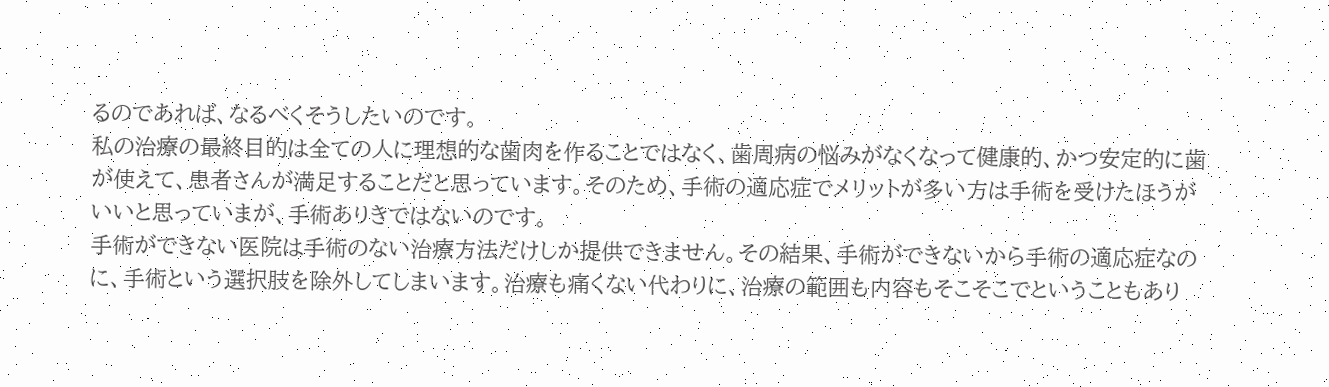るのであれば、なるべくそうしたいのです。
私の治療の最終目的は全ての人に理想的な歯肉を作ることではなく、歯周病の悩みがなくなって健康的、かつ安定的に歯が使えて、患者さんが満足することだと思っています。そのため、手術の適応症でメリットが多い方は手術を受けたほうがいいと思っていまが、手術ありきではないのです。
手術ができない医院は手術のない治療方法だけしか提供できません。その結果、手術ができないから手術の適応症なのに、手術という選択肢を除外してしまいます。治療も痛くない代わりに、治療の範囲も内容もそこそこでということもあり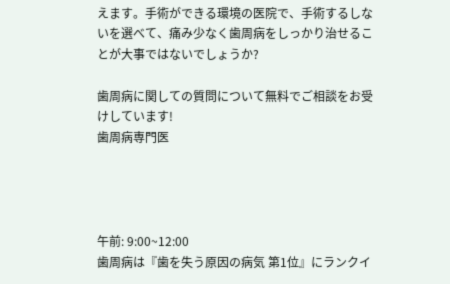えます。手術ができる環境の医院で、手術するしないを選べて、痛み少なく歯周病をしっかり治せることが大事ではないでしょうか?

歯周病に関しての質問について無料でご相談をお受けしています!
歯周病専門医




午前: 9:00~12:00
歯周病は『歯を失う原因の病気 第1位』にランクイ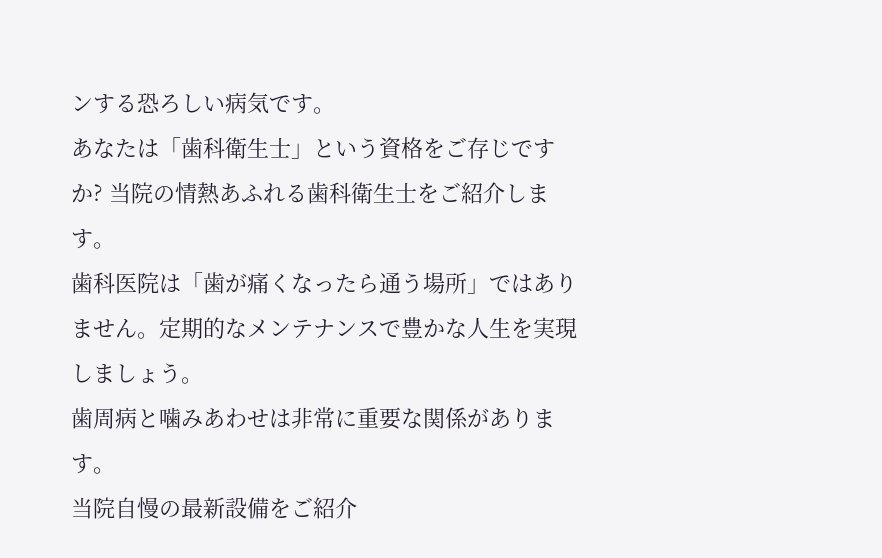ンする恐ろしい病気です。
あなたは「歯科衛生士」という資格をご存じですか? 当院の情熱あふれる歯科衛生士をご紹介します。
歯科医院は「歯が痛くなったら通う場所」ではありません。定期的なメンテナンスで豊かな人生を実現しましょう。
歯周病と噛みあわせは非常に重要な関係があります。
当院自慢の最新設備をご紹介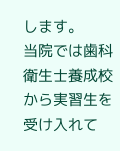します。
当院では歯科衛生士養成校から実習生を受け入れて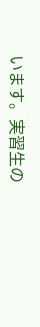います。実習生の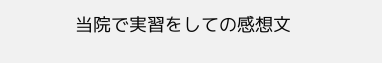当院で実習をしての感想文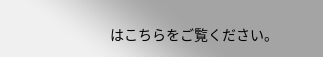はこちらをご覧ください。